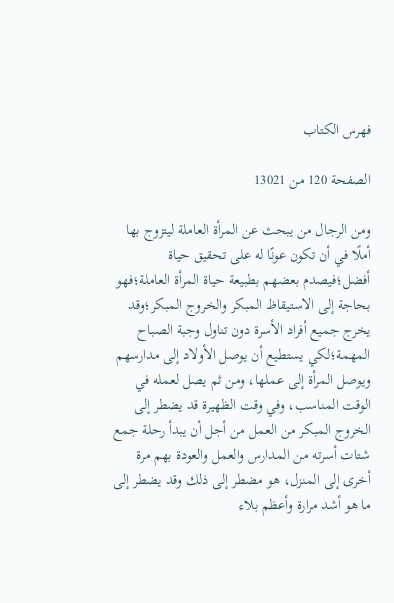فهرس الكتاب

الصفحة 120 من 13021

ومن الرجال من يبحث عن المرأة العاملة ليتزوج بها أملًا في أن تكون عونًا له على تحقيق حياة أفضل؛فيصدم بعضهم بطبيعة حياة المرأة العاملة؛فهو بحاجة إلى الاستيقاظ المبكر والخروج المبكر؛وقد يخرج جميع أفراد الأسرة دون تناول وجبة الصباح المهمة؛لكي يستطيع أن يوصل الأولاد إلى مدارسهم ويوصل المرأة إلى عملها، ومن ثم يصل لعمله في الوقت المناسب، وفي وقت الظهيرة قد يضطر إلى الخروج المبكر من العمل من أجل أن يبدأ رحلة جمع شتات أسرته من المدارس والعمل والعودة بهم مرة أخرى إلى المنزل، هو مضطر إلى ذلك وقد يضطر إلى ما هو أشد مرارة وأعظم بلاء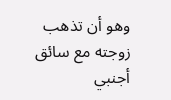وهو أن تذهب زوجته مع سائق أجنبي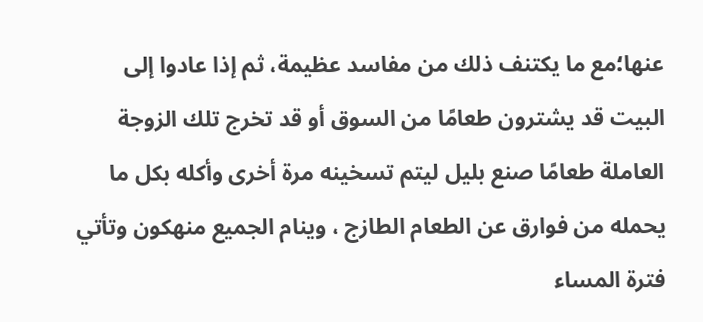عنها؛مع ما يكتنف ذلك من مفاسد عظيمة، ثم إذا عادوا إلى البيت قد يشترون طعامًا من السوق أو قد تخرج تلك الزوجة العاملة طعامًا صنع بليل ليتم تسخينه مرة أخرى وأكله بكل ما يحمله من فوارق عن الطعام الطازج ، وينام الجميع منهكون وتأتي فترة المساء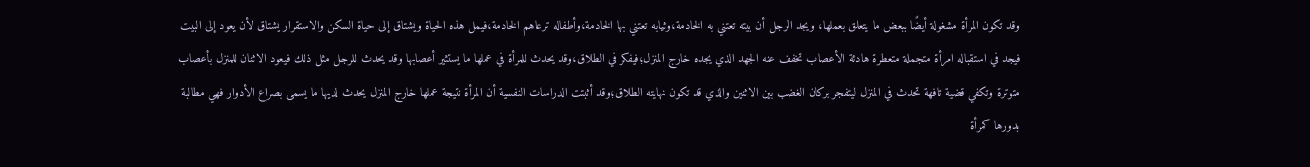وقد تكون المرأة مشغولة أيضًا ببعض ما يتعلق بعملها، ويجد الرجل أن بيته تعتني به الخادمة،وثيابه تعتني بها الخادمة،وأطفاله ترعاهم الخادمة،فيمل هذه الحياة ويشتاق إلى حياة السكن والاستقرار يشتاق لأن يعود إلى البيت فيجد في استقباله امرأة متجملة متعطرة هادئة الأعصاب تخفف عنه الجهد الذي يجده خارج المنزل؛فيفكر في الطلاق،وقد يحدث للمرأة في عملها ما يستثير أعصابها وقد يحدث للرجل مثل ذلك فيعود الاثنان للمنزل بأعصاب متوترة وتكفي قضية تافهة تحدث في المنزل ليتفجر بركان الغضب بين الاثنين والذي قد تكون نهايته الطلاق؛وقد أثبتت الدراسات النفسية أن المرأة نتيجة عملها خارج المنزل يحدث لديها ما يسمى بصراع الأدوار فهي مطالبة بدورها كمرأة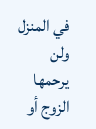في المنزل ولن يرحمها الزوج أو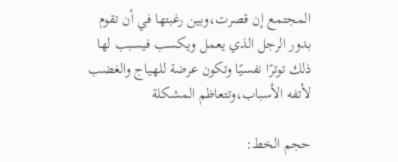المجتمع إن قصرت،وبين رغبتها في أن تقوم بدور الرجل الذي يعمل ويكسب فيسبب لها ذلك توترًا نفسيًا وتكون عرضة للهياج والغضب لأتفه الأسباب،وتتعاظم المشكلة

حجم الخط: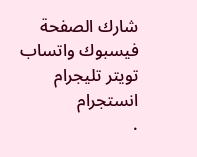شارك الصفحة
فيسبوك واتساب تويتر تليجرام انستجرام
.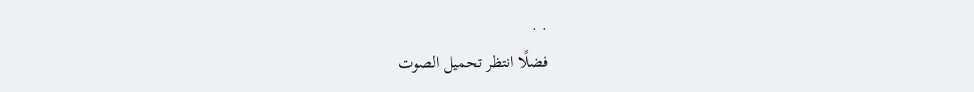. .
فضلًا انتظر تحميل الصوت